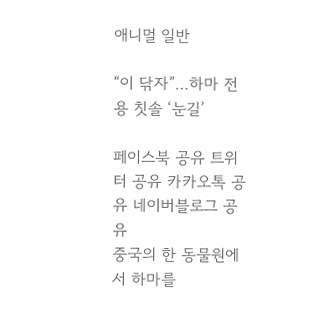애니멀 일반

“이 닦자”…하마 전용 칫솔 ‘눈길’

페이스북 공유 트위터 공유 카카오톡 공유 네이버블로그 공유
중국의 한 동물원에서 하마를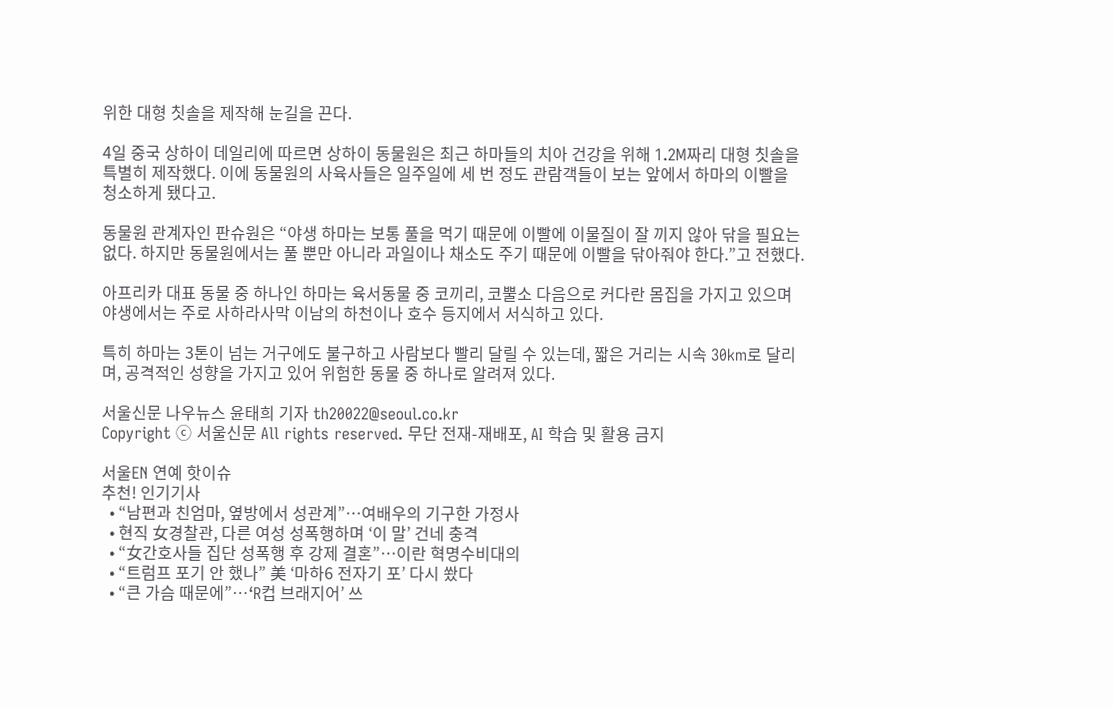위한 대형 칫솔을 제작해 눈길을 끈다.

4일 중국 상하이 데일리에 따르면 상하이 동물원은 최근 하마들의 치아 건강을 위해 1.2M짜리 대형 칫솔을 특별히 제작했다. 이에 동물원의 사육사들은 일주일에 세 번 정도 관람객들이 보는 앞에서 하마의 이빨을 청소하게 됐다고.

동물원 관계자인 판슈원은 “야생 하마는 보통 풀을 먹기 때문에 이빨에 이물질이 잘 끼지 않아 닦을 필요는 없다. 하지만 동물원에서는 풀 뿐만 아니라 과일이나 채소도 주기 때문에 이빨을 닦아줘야 한다.”고 전했다.

아프리카 대표 동물 중 하나인 하마는 육서동물 중 코끼리, 코뿔소 다음으로 커다란 몸집을 가지고 있으며 야생에서는 주로 사하라사막 이남의 하천이나 호수 등지에서 서식하고 있다.

특히 하마는 3톤이 넘는 거구에도 불구하고 사람보다 빨리 달릴 수 있는데, 짧은 거리는 시속 30km로 달리며, 공격적인 성향을 가지고 있어 위험한 동물 중 하나로 알려져 있다.

서울신문 나우뉴스 윤태희 기자 th20022@seoul.co.kr
Copyright ⓒ 서울신문 All rights reserved. 무단 전재-재배포, AI 학습 및 활용 금지

서울EN 연예 핫이슈
추천! 인기기사
  • “남편과 친엄마, 옆방에서 성관계”…여배우의 기구한 가정사
  • 현직 女경찰관, 다른 여성 성폭행하며 ‘이 말’ 건네 충격
  • “女간호사들 집단 성폭행 후 강제 결혼”…이란 혁명수비대의
  • “트럼프 포기 안 했나” 美 ‘마하6 전자기 포’ 다시 쐈다
  • “큰 가슴 때문에”…‘R컵 브래지어’ 쓰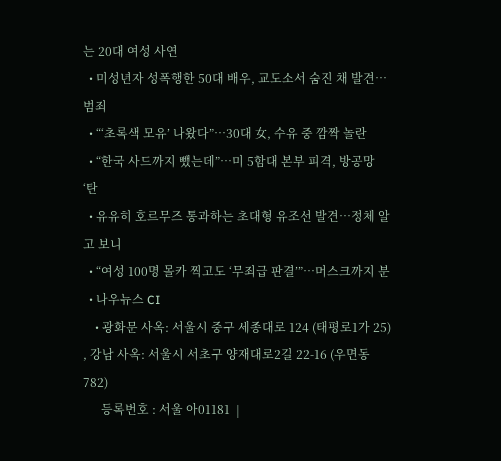는 20대 여성 사연
  • 미성년자 성폭행한 50대 배우, 교도소서 숨진 채 발견…범죄
  • “‘초록색 모유’ 나왔다”…30대 女, 수유 중 깜짝 놀란
  • “한국 사드까지 뺐는데”…미 5함대 본부 피격, 방공망 ‘탄
  • 유유히 호르무즈 통과하는 초대형 유조선 발견…정체 알고 보니
  • “여성 100명 몰카 찍고도 ‘무죄급 판결’”…머스크까지 분
  • 나우뉴스 CI
    • 광화문 사옥: 서울시 중구 세종대로 124 (태평로1가 25) , 강남 사옥: 서울시 서초구 양재대로2길 22-16 (우면동 782)
      등록번호 : 서울 아01181  |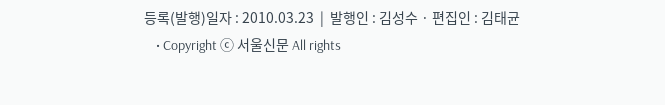등록(발행)일자 : 2010.03.23  |  발행인 : 김성수 · 편집인 : 김태균
    • Copyright ⓒ 서울신문 All rights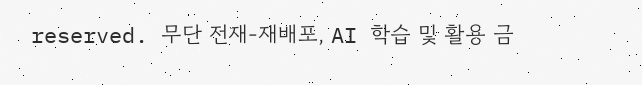reserved. 무단 전재-재배포, AI 학습 및 활용 금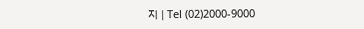지 | Tel (02)2000-9000